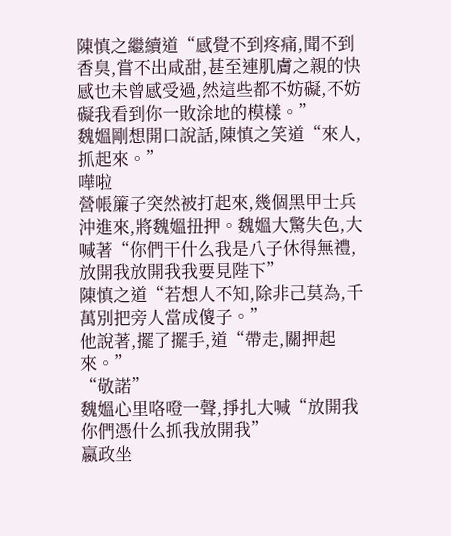陳慎之繼續道“感覺不到疼痛,聞不到香臭,嘗不出咸甜,甚至連肌膚之親的快感也未曾感受過,然這些都不妨礙,不妨礙我看到你一敗涂地的模樣。”
魏媼剛想開口說話,陳慎之笑道“來人,抓起來。”
嘩啦
營帳簾子突然被打起來,幾個黑甲士兵沖進來,將魏媼扭押。魏媼大驚失色,大喊著“你們干什么我是八子休得無禮,放開我放開我我要見陛下”
陳慎之道“若想人不知,除非己莫為,千萬別把旁人當成傻子。”
他說著,擺了擺手,道“帶走,關押起來。”
“敬諾”
魏媼心里咯噔一聲,掙扎大喊“放開我你們憑什么抓我放開我”
嬴政坐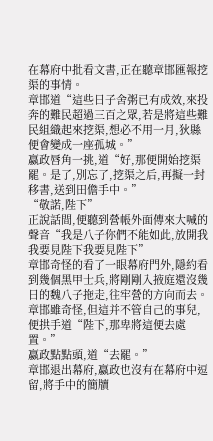在幕府中批看文書,正在聽章邯匯報挖渠的事情。
章邯道“這些日子舍粥已有成效,來投奔的難民超過三百之眾,若是將這些難民組織起來挖渠,想必不用一月,狄縣便會變成一座孤城。”
嬴政唇角一挑,道“好,那便開始挖渠罷。是了,別忘了,挖渠之后,再擬一封移書,送到田儋手中。”
“敬諾,陛下”
正說話間,便聽到營帳外面傳來大喊的聲音“我是八子你們不能如此,放開我我要見陛下我要見陛下”
章邯奇怪的看了一眼幕府門外,隱約看到幾個黑甲士兵,將剛剛入掖庭還沒幾日的魏八子拖走,往牢營的方向而去。
章邯雖奇怪,但這并不管自己的事兒,便拱手道“陛下,那卑將這便去處置。”
嬴政點點頭,道“去罷。”
章邯退出幕府,嬴政也沒有在幕府中逗留,將手中的簡牘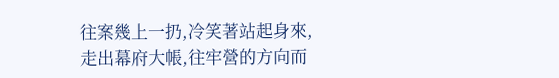往案幾上一扔,冷笑著站起身來,走出幕府大帳,往牢營的方向而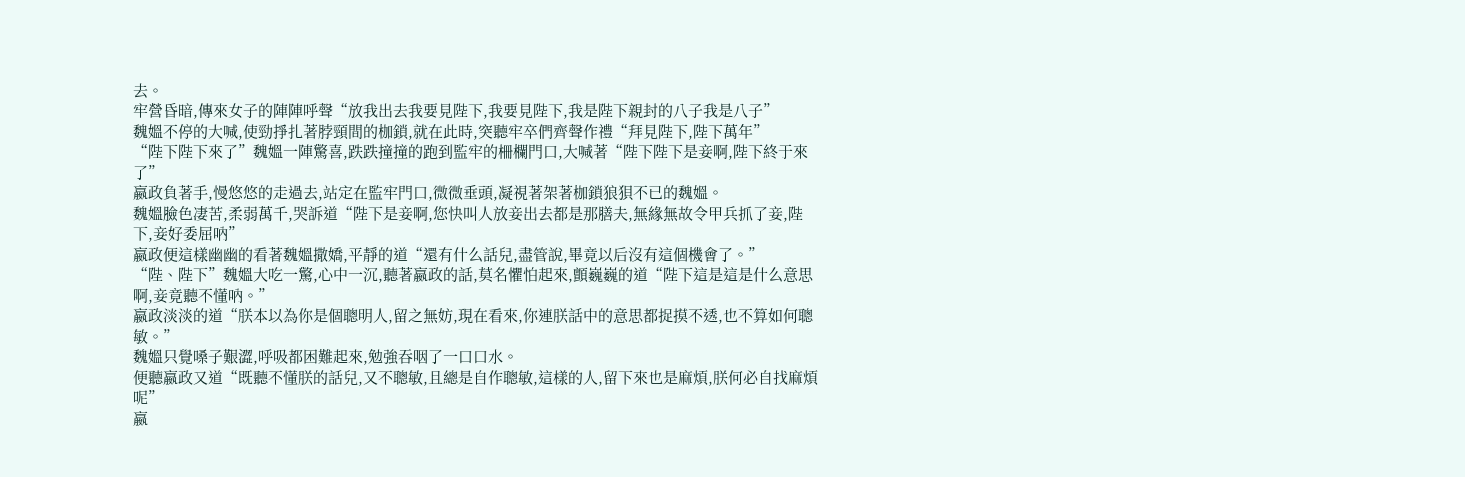去。
牢營昏暗,傳來女子的陣陣呼聲“放我出去我要見陛下,我要見陛下,我是陛下親封的八子我是八子”
魏媼不停的大喊,使勁掙扎著脖頸間的枷鎖,就在此時,突聽牢卒們齊聲作禮“拜見陛下,陛下萬年”
“陛下陛下來了”魏媼一陣驚喜,跌跌撞撞的跑到監牢的柵欄門口,大喊著“陛下陛下是妾啊,陛下終于來了”
嬴政負著手,慢悠悠的走過去,站定在監牢門口,微微垂頭,凝視著架著枷鎖狼狽不已的魏媼。
魏媼臉色凄苦,柔弱萬千,哭訴道“陛下是妾啊,您快叫人放妾出去都是那膳夫,無緣無故令甲兵抓了妾,陛下,妾好委屈吶”
嬴政便這樣幽幽的看著魏媼撒嬌,平靜的道“還有什么話兒,盡管說,畢竟以后沒有這個機會了。”
“陛、陛下”魏媼大吃一驚,心中一沉,聽著嬴政的話,莫名懼怕起來,顫巍巍的道“陛下這是這是什么意思啊,妾竟聽不懂吶。”
嬴政淡淡的道“朕本以為你是個聰明人,留之無妨,現在看來,你連朕話中的意思都捉摸不透,也不算如何聰敏。”
魏媼只覺嗓子艱澀,呼吸都困難起來,勉強吞咽了一口口水。
便聽嬴政又道“既聽不懂朕的話兒,又不聰敏,且總是自作聰敏,這樣的人,留下來也是麻煩,朕何必自找麻煩呢”
嬴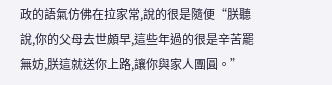政的語氣仿佛在拉家常,說的很是隨便“朕聽說,你的父母去世頗早,這些年過的很是辛苦罷無妨,朕這就送你上路,讓你與家人團圓。”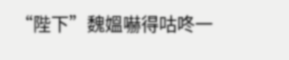“陛下”魏媼嚇得咕咚一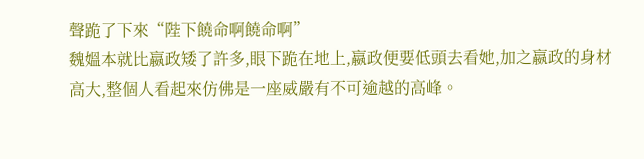聲跪了下來“陛下饒命啊饒命啊”
魏媼本就比嬴政矮了許多,眼下跪在地上,嬴政便要低頭去看她,加之嬴政的身材高大,整個人看起來仿佛是一座威嚴有不可逾越的高峰。